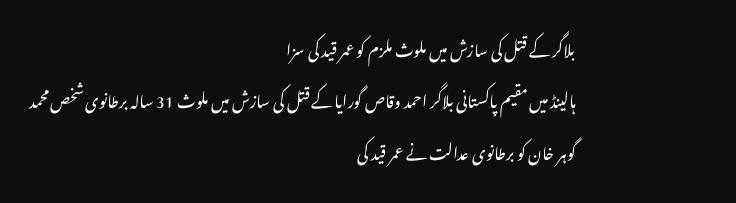بلاگر کے قتل کی سازش میں ملوث ملزم کو عمر قید کی سزا
ہالینڈ میں مقیم پاکستانی بلاگر احمد وقاص گورایا کے قتل کی سازش میں ملوث 31 سالہ برطانوی شخص محمد گوہر خان کو برطانوی عدالت نے عمر قید کی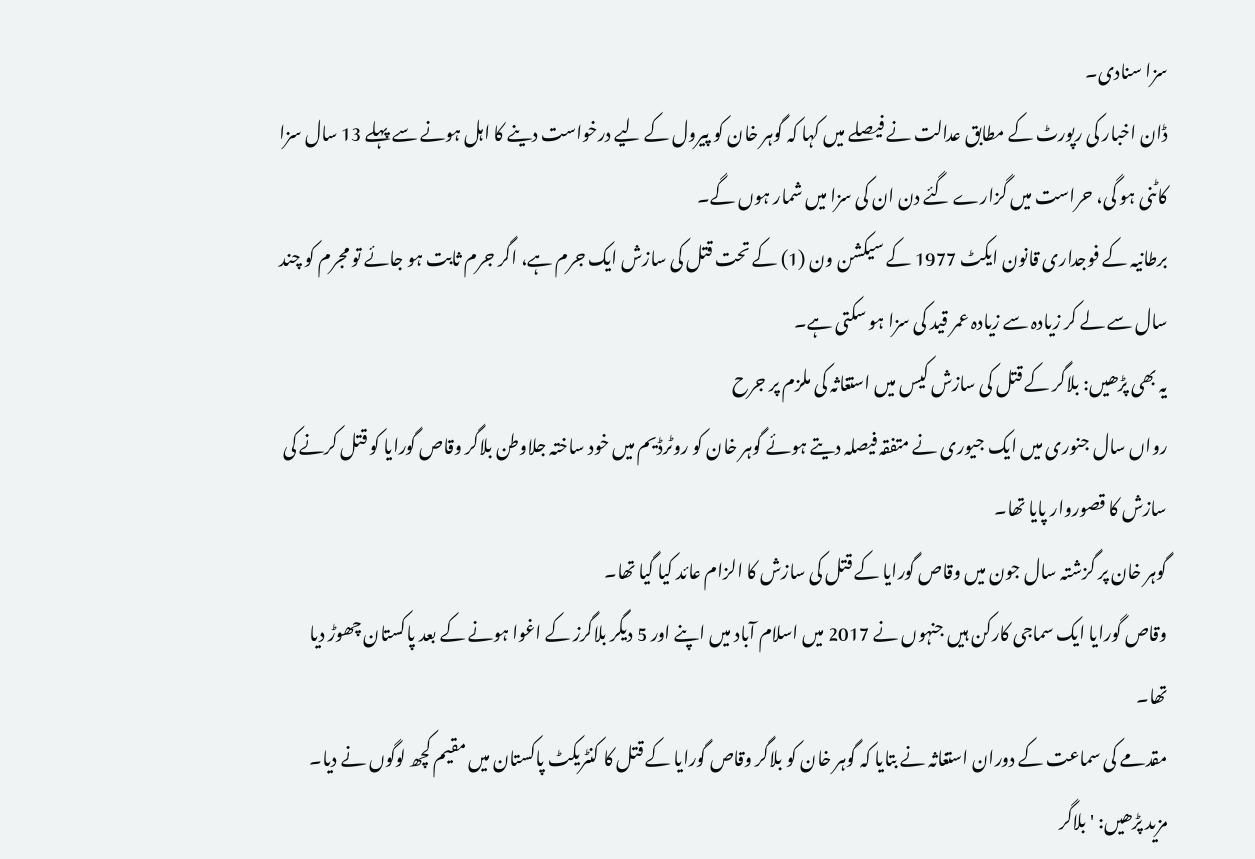سزا سنادی۔
ڈان اخبار کی رپورٹ کے مطابق عدالت نے فیصلے میں کہا کہ گوہر خان کو پیرول کے لیے درخواست دینے کا اہل ہونے سے پہلے 13 سال سزا کاٹنی ہو گی، حراست میں گزارے گئے دن ان کی سزا میں شمار ہوں گے۔
برطانیہ کے فوجداری قانون ایکٹ 1977 کے سیکشن ون (1) کے تحت قتل کی سازش ایک جرم ہے، اگر جرم ثابت ہو جائے تو مجرم کو چند سال سے لے کر زیادہ سے زیادہ عمر قید کی سزا ہو سکتی ہے۔
یہ بھی پڑھیں: بلاگر کے قتل کی سازش کیس میں استغاثہ کی ملزم پر جرح
رواں سال جنوری میں ایک جیوری نے متفقہ فیصلہ دیتے ہوئے گوہر خان کو روٹرڈیم میں خود ساختہ جلاوطن بلاگر وقاص گورایا کو قتل کرنے کی سازش کا قصوروار پایا تھا۔
گوہر خان پر گزشتہ سال جون میں وقاص گورایا کے قتل کی سازش کا الزام عائد کیا گیا تھا۔
وقاص گورایا ایک سماجی کارکن ہیں جنہوں نے 2017 میں اسلام آباد میں اپنے اور 5 دیگر بلاگرز کے اغوا ہونے کے بعد پاکستان چھوڑ دیا تھا۔
مقدمے کی سماعت کے دوران استغاثہ نے بتایا کہ گوہر خان کو بلاگر وقاص گورایا کے قتل کا کنٹریکٹ پاکستان میں مقیم کچھ لوگوں نے دیا۔
مزید پڑھیں: 'بلاگر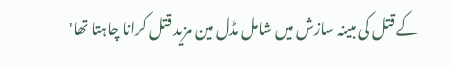کے قتل کی مبینہ سازش میں شامل مڈل مین مزید قتل کرانا چاہتا تھا'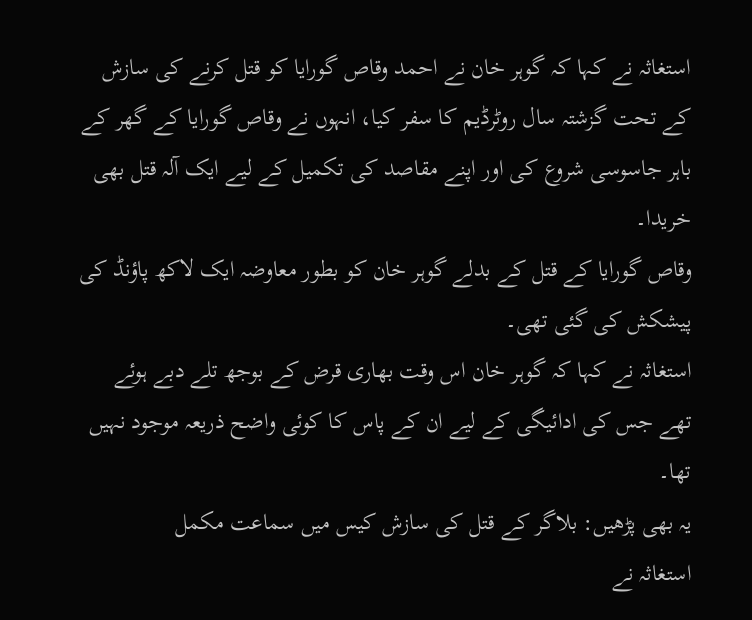استغاثہ نے کہا کہ گوہر خان نے احمد وقاص گورایا کو قتل کرنے کی سازش کے تحت گزشتہ سال روٹرڈیم کا سفر کیا، انہوں نے وقاص گورایا کے گھر کے باہر جاسوسی شروع کی اور اپنے مقاصد کی تکمیل کے لیے ایک آلہ قتل بھی خریدا۔
وقاص گورایا کے قتل کے بدلے گوہر خان کو بطور معاوضہ ایک لاکھ پاؤنڈ کی پیشکش کی گئی تھی۔
استغاثہ نے کہا کہ گوہر خان اس وقت بھاری قرض کے بوجھ تلے دبے ہوئے تھے جس کی ادائیگی کے لیے ان کے پاس کا کوئی واضح ذریعہ موجود نہیں تھا۔
یہ بھی پڑھیں: بلاگر کے قتل کی سازش کیس میں سماعت مکمل
استغاثہ نے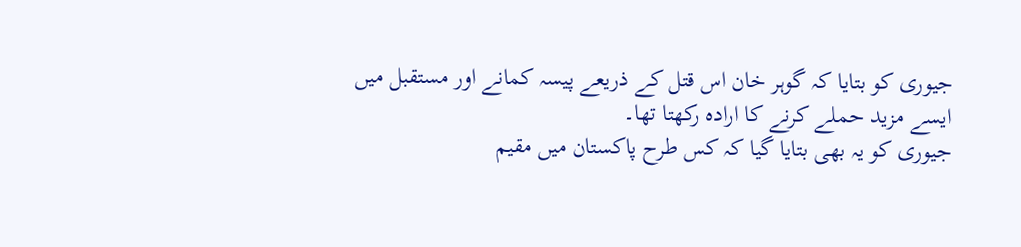جیوری کو بتایا کہ گوہر خان اس قتل کے ذریعے پیسہ کمانے اور مستقبل میں ایسے مزید حملے کرنے کا ارادہ رکھتا تھا۔
جیوری کو یہ بھی بتایا گیا کہ کس طرح پاکستان میں مقیم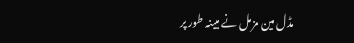مڈل مین مزمل نے مبینہ طور پر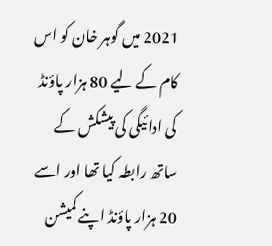2021 میں گوہر خان کو اس کام کے لیے 80 ہزار پاؤنڈ کی ادائیگی کی پیشکش کے ساتھ رابطہ کیا تھا اور اسے 20 ہزار پاؤنڈ اپنے کمیشن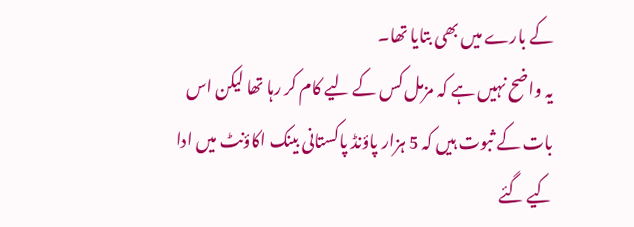کے بارے میں بھی بتایا تھا۔
یہ واضح نہیں ہے کہ مزمل کس کے لیے کام کر رہا تھا لیکن اس بات کے ثبوت ہیں کہ 5 ہزار پاؤنڈ پاکستانی بینک اکاؤنٹ میں ادا کیے گئے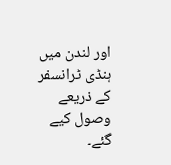اور لندن میں ہنڈی ٹرانسفر کے ذریعے وصول کیے گئے۔